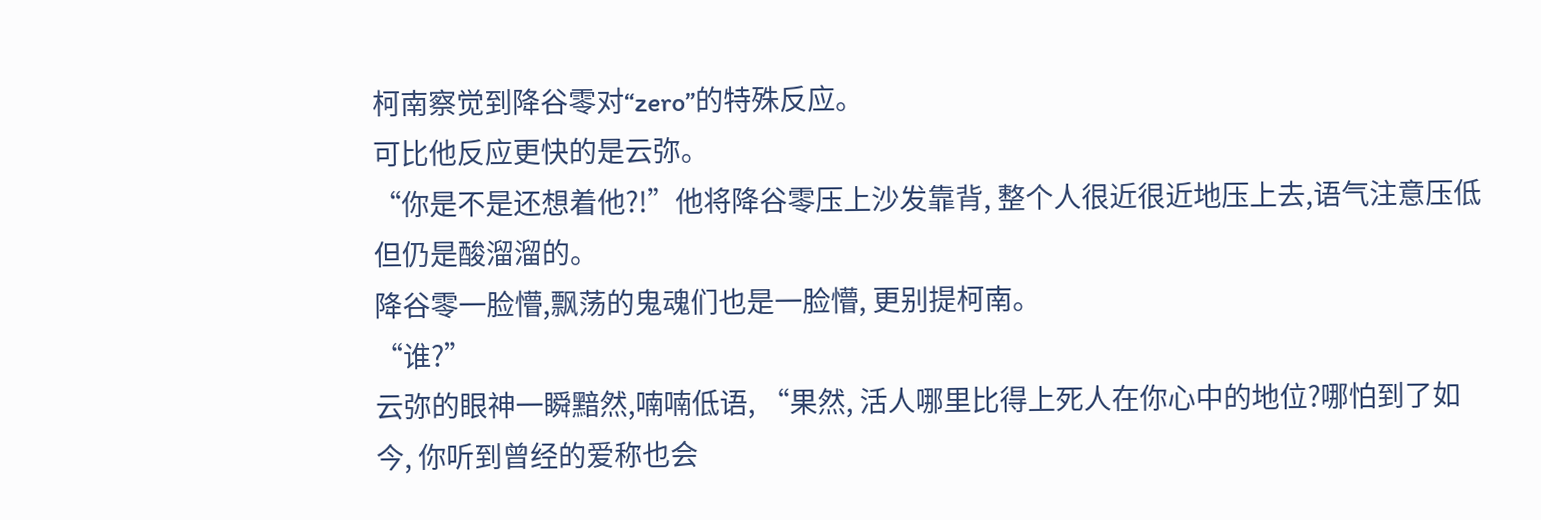柯南察觉到降谷零对“zero”的特殊反应。
可比他反应更快的是云弥。
“你是不是还想着他?!”他将降谷零压上沙发靠背, 整个人很近很近地压上去,语气注意压低但仍是酸溜溜的。
降谷零一脸懵,飘荡的鬼魂们也是一脸懵, 更别提柯南。
“谁?”
云弥的眼神一瞬黯然,喃喃低语, “果然, 活人哪里比得上死人在你心中的地位?哪怕到了如今, 你听到曾经的爱称也会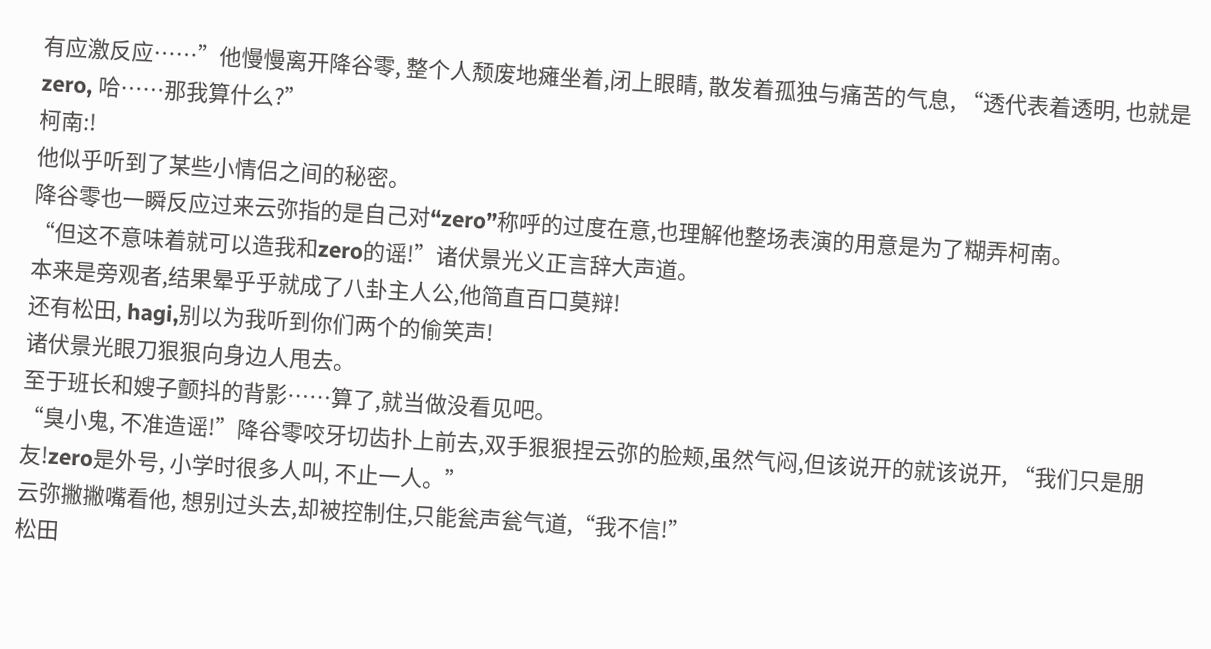有应激反应……”他慢慢离开降谷零, 整个人颓废地瘫坐着,闭上眼睛, 散发着孤独与痛苦的气息, “透代表着透明, 也就是zero, 哈……那我算什么?”
柯南:!
他似乎听到了某些小情侣之间的秘密。
降谷零也一瞬反应过来云弥指的是自己对“zero”称呼的过度在意,也理解他整场表演的用意是为了糊弄柯南。
“但这不意味着就可以造我和zero的谣!”诸伏景光义正言辞大声道。
本来是旁观者,结果晕乎乎就成了八卦主人公,他简直百口莫辩!
还有松田, hagi,别以为我听到你们两个的偷笑声!
诸伏景光眼刀狠狠向身边人甩去。
至于班长和嫂子颤抖的背影……算了,就当做没看见吧。
“臭小鬼, 不准造谣!”降谷零咬牙切齿扑上前去,双手狠狠捏云弥的脸颊,虽然气闷,但该说开的就该说开, “我们只是朋友!zero是外号, 小学时很多人叫, 不止一人。”
云弥撇撇嘴看他, 想别过头去,却被控制住,只能瓮声瓮气道,“我不信!”
松田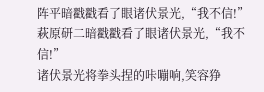阵平暗戳戳看了眼诸伏景光,“我不信!”
萩原研二暗戳戳看了眼诸伏景光,“我不信!”
诸伏景光将拳头捏的咔嘣响,笑容狰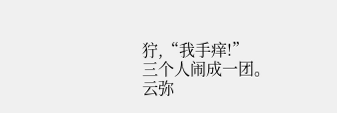狞,“我手痒!”
三个人闹成一团。
云弥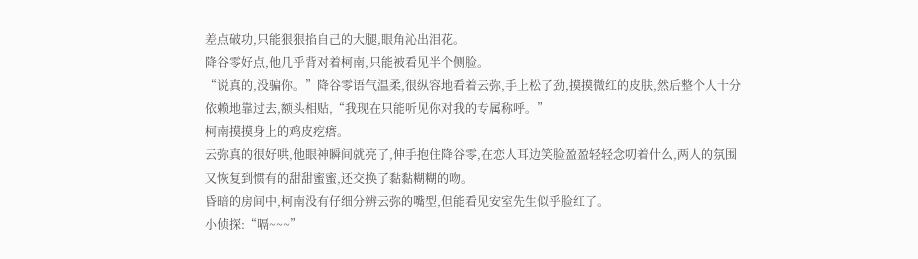差点破功,只能狠狠掐自己的大腿,眼角沁出泪花。
降谷零好点,他几乎背对着柯南,只能被看见半个侧脸。
“说真的,没骗你。”降谷零语气温柔,很纵容地看着云弥,手上松了劲,摸摸微红的皮肤,然后整个人十分依赖地靠过去,额头相贴,“我现在只能听见你对我的专属称呼。”
柯南摸摸身上的鸡皮疙瘩。
云弥真的很好哄,他眼神瞬间就亮了,伸手抱住降谷零,在恋人耳边笑脸盈盈轻轻念叨着什么,两人的氛围又恢复到惯有的甜甜蜜蜜,还交换了黏黏糊糊的吻。
昏暗的房间中,柯南没有仔细分辨云弥的嘴型,但能看见安室先生似乎脸红了。
小侦探:“嗝~~~”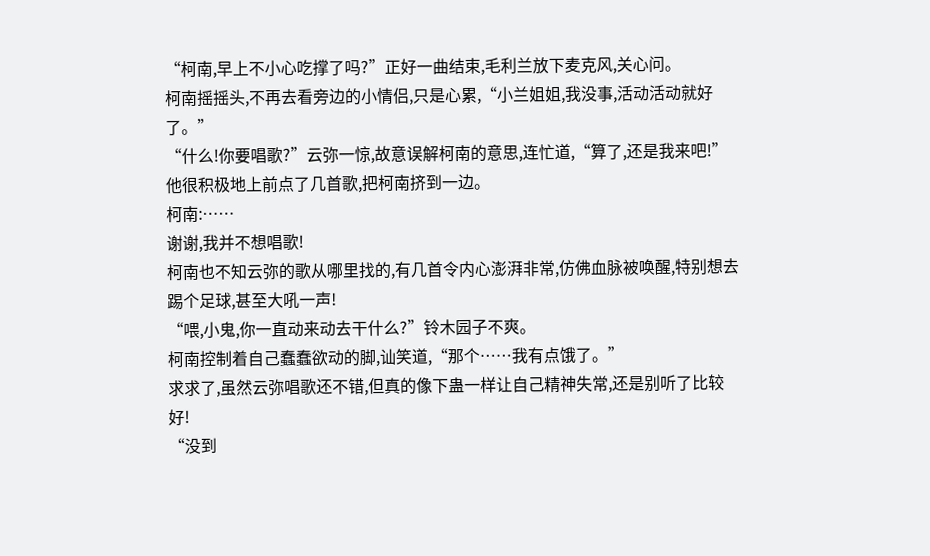“柯南,早上不小心吃撑了吗?”正好一曲结束,毛利兰放下麦克风,关心问。
柯南摇摇头,不再去看旁边的小情侣,只是心累,“小兰姐姐,我没事,活动活动就好了。”
“什么!你要唱歌?”云弥一惊,故意误解柯南的意思,连忙道,“算了,还是我来吧!”
他很积极地上前点了几首歌,把柯南挤到一边。
柯南:……
谢谢,我并不想唱歌!
柯南也不知云弥的歌从哪里找的,有几首令内心澎湃非常,仿佛血脉被唤醒,特别想去踢个足球,甚至大吼一声!
“喂,小鬼,你一直动来动去干什么?”铃木园子不爽。
柯南控制着自己蠢蠢欲动的脚,讪笑道,“那个……我有点饿了。”
求求了,虽然云弥唱歌还不错,但真的像下蛊一样让自己精神失常,还是别听了比较好!
“没到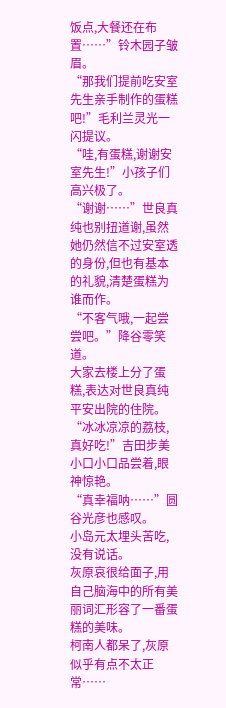饭点,大餐还在布置……”铃木园子皱眉。
“那我们提前吃安室先生亲手制作的蛋糕吧!”毛利兰灵光一闪提议。
“哇,有蛋糕,谢谢安室先生!”小孩子们高兴极了。
“谢谢……”世良真纯也别扭道谢,虽然她仍然信不过安室透的身份,但也有基本的礼貌,清楚蛋糕为谁而作。
“不客气哦,一起尝尝吧。”降谷零笑道。
大家去楼上分了蛋糕,表达对世良真纯平安出院的住院。
“冰冰凉凉的荔枝,真好吃!”吉田步美小口小口品尝着,眼神惊艳。
“真幸福呐……”圆谷光彦也感叹。
小岛元太埋头苦吃,没有说话。
灰原哀很给面子,用自己脑海中的所有美丽词汇形容了一番蛋糕的美味。
柯南人都呆了,灰原似乎有点不太正常……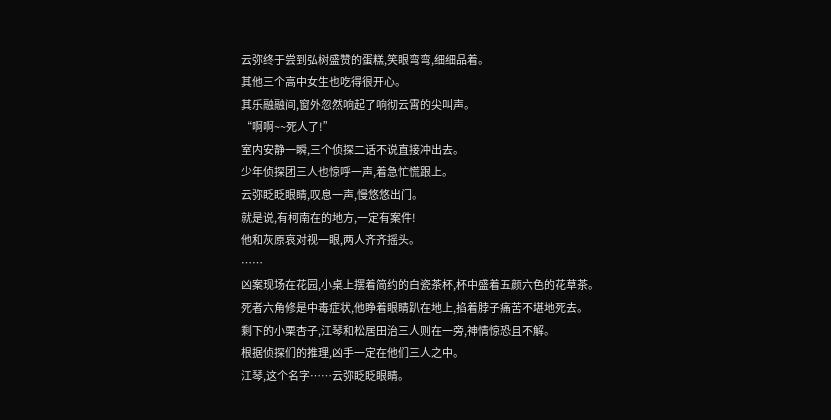云弥终于尝到弘树盛赞的蛋糕,笑眼弯弯,细细品着。
其他三个高中女生也吃得很开心。
其乐融融间,窗外忽然响起了响彻云霄的尖叫声。
“啊啊~~死人了!”
室内安静一瞬,三个侦探二话不说直接冲出去。
少年侦探团三人也惊呼一声,着急忙慌跟上。
云弥眨眨眼睛,叹息一声,慢悠悠出门。
就是说,有柯南在的地方,一定有案件!
他和灰原哀对视一眼,两人齐齐摇头。
……
凶案现场在花园,小桌上摆着简约的白瓷茶杯,杯中盛着五颜六色的花草茶。
死者六角修是中毒症状,他睁着眼睛趴在地上,掐着脖子痛苦不堪地死去。
剩下的小栗杏子,江琴和松居田治三人则在一旁,神情惊恐且不解。
根据侦探们的推理,凶手一定在他们三人之中。
江琴,这个名字……云弥眨眨眼睛。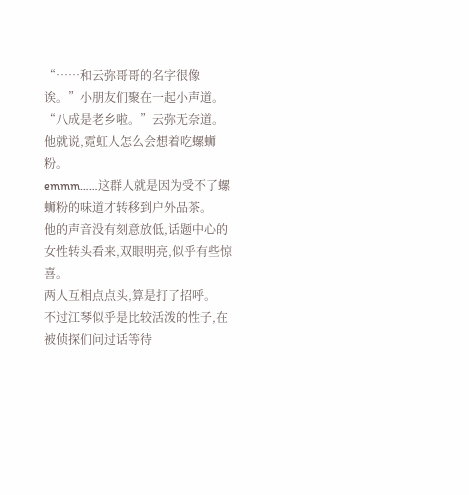“……和云弥哥哥的名字很像诶。”小朋友们聚在一起小声道。
“八成是老乡啦。”云弥无奈道。
他就说,霓虹人怎么会想着吃螺蛳粉。
emmm……这群人就是因为受不了螺蛳粉的味道才转移到户外品茶。
他的声音没有刻意放低,话题中心的女性转头看来,双眼明亮,似乎有些惊喜。
两人互相点点头,算是打了招呼。
不过江琴似乎是比较活泼的性子,在被侦探们问过话等待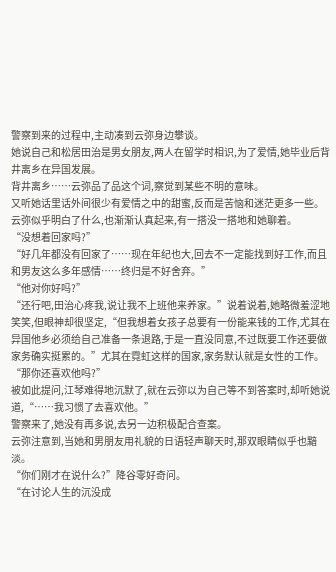警察到来的过程中,主动凑到云弥身边攀谈。
她说自己和松居田治是男女朋友,两人在留学时相识,为了爱情,她毕业后背井离乡在异国发展。
背井离乡……云弥品了品这个词,察觉到某些不明的意味。
又听她话里话外间很少有爱情之中的甜蜜,反而是苦恼和迷茫更多一些。
云弥似乎明白了什么,也渐渐认真起来,有一搭没一搭地和她聊着。
“没想着回家吗?”
“好几年都没有回家了……现在年纪也大,回去不一定能找到好工作,而且和男友这么多年感情……终归是不好舍弃。”
“他对你好吗?”
“还行吧,田治心疼我,说让我不上班他来养家。”说着说着,她略微羞涩地笑笑,但眼神却很坚定,“但我想着女孩子总要有一份能来钱的工作,尤其在异国他乡必须给自己准备一条退路,于是一直没同意,不过既要工作还要做家务确实挺累的。”尤其在霓虹这样的国家,家务默认就是女性的工作。
“那你还喜欢他吗?”
被如此提问,江琴难得地沉默了,就在云弥以为自己等不到答案时,却听她说道,“……我习惯了去喜欢他。”
警察来了,她没有再多说,去另一边积极配合查案。
云弥注意到,当她和男朋友用礼貌的日语轻声聊天时,那双眼睛似乎也黯淡。
“你们刚才在说什么?”降谷零好奇问。
“在讨论人生的沉没成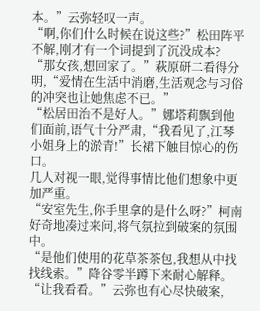本。”云弥轻叹一声。
“啊,你们什么时候在说这些?”松田阵平不解,刚才有一个词提到了沉没成本?
“那女孩,想回家了。”萩原研二看得分明,“爱情在生活中消磨,生活观念与习俗的冲突也让她焦虑不已。”
“松居田治不是好人。”娜塔莉飘到他们面前,语气十分严肃,“我看见了,江琴小姐身上的淤青!”长裙下触目惊心的伤口。
几人对视一眼,觉得事情比他们想象中更加严重。
“安室先生,你手里拿的是什么呀?”柯南好奇地凑过来问,将气氛拉到破案的氛围中。
“是他们使用的花草茶茶包,我想从中找找线索。”降谷零半蹲下来耐心解释。
“让我看看。”云弥也有心尽快破案,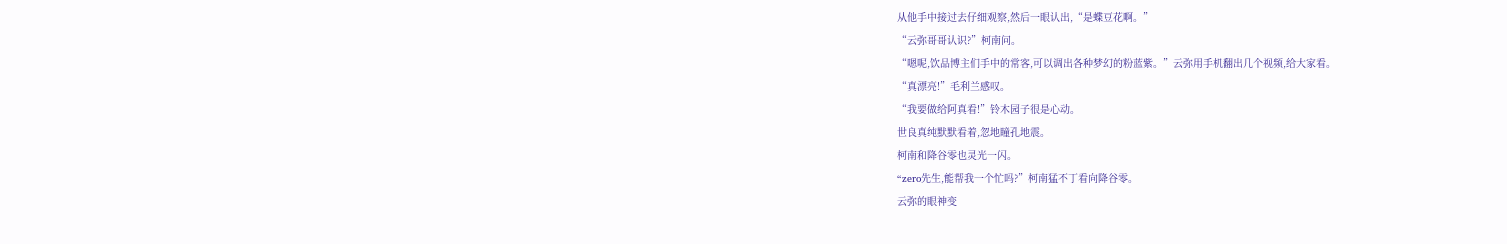从他手中接过去仔细观察,然后一眼认出,“是蝶豆花啊。”
“云弥哥哥认识?”柯南问。
“嗯呢,饮品博主们手中的常客,可以调出各种梦幻的粉蓝紫。”云弥用手机翻出几个视频,给大家看。
“真漂亮!”毛利兰感叹。
“我要做给阿真看!”铃木园子很是心动。
世良真纯默默看着,忽地瞳孔地震。
柯南和降谷零也灵光一闪。
“zero先生,能帮我一个忙吗?”柯南猛不丁看向降谷零。
云弥的眼神变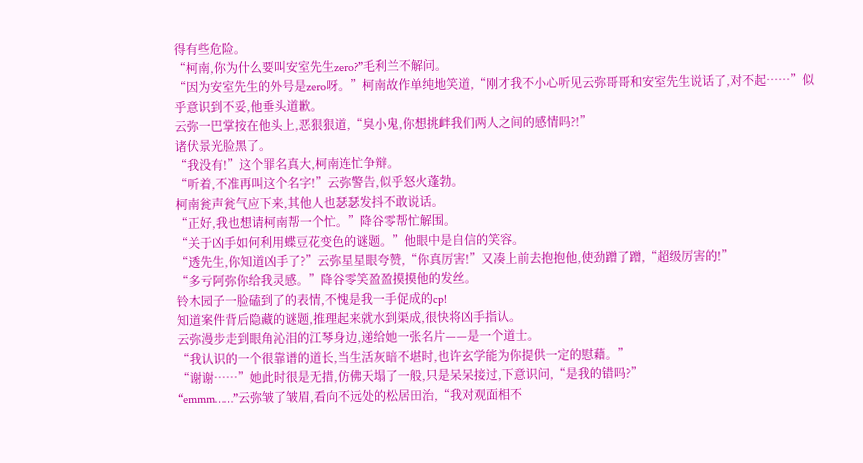得有些危险。
“柯南,你为什么要叫安室先生zero?”毛利兰不解问。
“因为安室先生的外号是zero呀。”柯南故作单纯地笑道,“刚才我不小心听见云弥哥哥和安室先生说话了,对不起……”似乎意识到不妥,他垂头道歉。
云弥一巴掌按在他头上,恶狠狠道,“臭小鬼,你想挑衅我们两人之间的感情吗?!”
诸伏景光脸黑了。
“我没有!”这个罪名真大,柯南连忙争辩。
“听着,不准再叫这个名字!”云弥警告,似乎怒火蓬勃。
柯南瓮声瓮气应下来,其他人也瑟瑟发抖不敢说话。
“正好,我也想请柯南帮一个忙。”降谷零帮忙解围。
“关于凶手如何利用蝶豆花变色的谜题。”他眼中是自信的笑容。
“透先生,你知道凶手了?”云弥星星眼夸赞,“你真厉害!”又凑上前去抱抱他,使劲蹭了蹭,“超级厉害的!”
“多亏阿弥你给我灵感。”降谷零笑盈盈摸摸他的发丝。
铃木园子一脸磕到了的表情,不愧是我一手促成的cp!
知道案件背后隐藏的谜题,推理起来就水到渠成,很快将凶手指认。
云弥漫步走到眼角沁泪的江琴身边,递给她一张名片——是一个道士。
“我认识的一个很靠谱的道长,当生活灰暗不堪时,也许玄学能为你提供一定的慰藉。”
“谢谢……”她此时很是无措,仿佛天塌了一般,只是呆呆接过,下意识问,“是我的错吗?”
“emmm……”云弥皱了皱眉,看向不远处的松居田治,“我对观面相不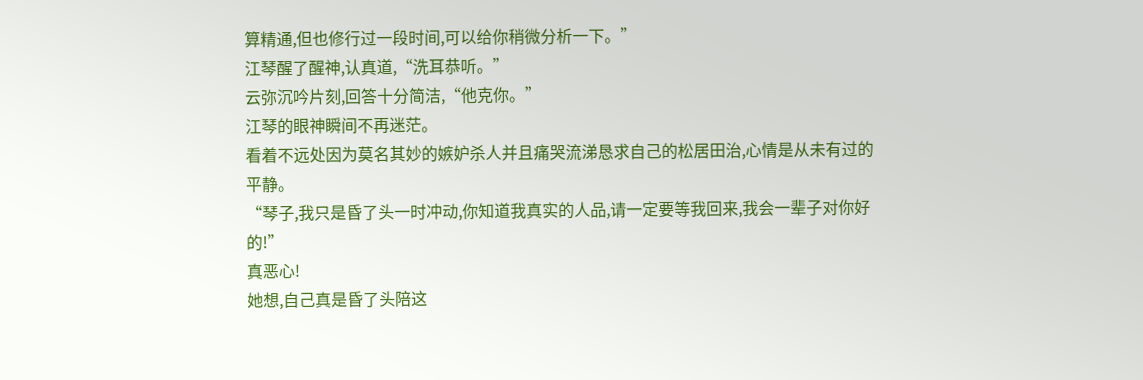算精通,但也修行过一段时间,可以给你稍微分析一下。”
江琴醒了醒神,认真道,“洗耳恭听。”
云弥沉吟片刻,回答十分简洁,“他克你。”
江琴的眼神瞬间不再迷茫。
看着不远处因为莫名其妙的嫉妒杀人并且痛哭流涕恳求自己的松居田治,心情是从未有过的平静。
“琴子,我只是昏了头一时冲动,你知道我真实的人品,请一定要等我回来,我会一辈子对你好的!”
真恶心!
她想,自己真是昏了头陪这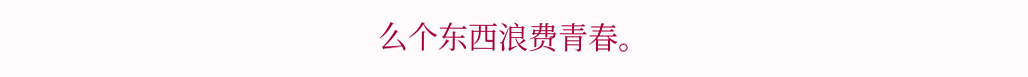么个东西浪费青春。